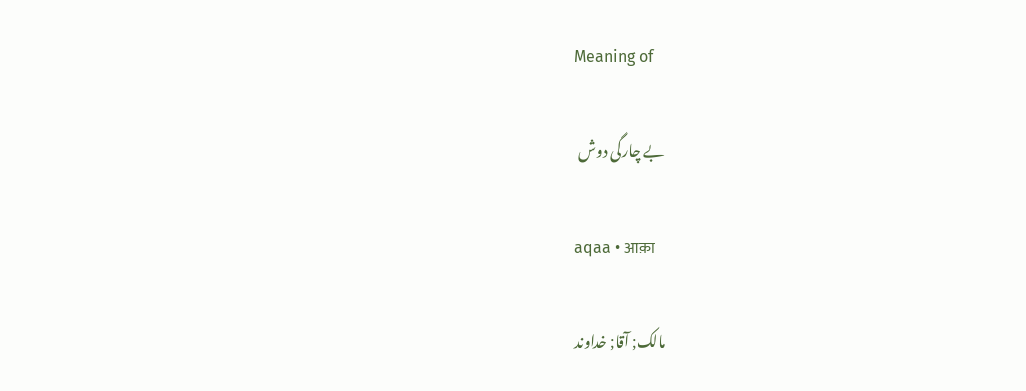Meaning of

بے چارگی دوش

aqaa • आक़ा

مالک; آقا; خداوند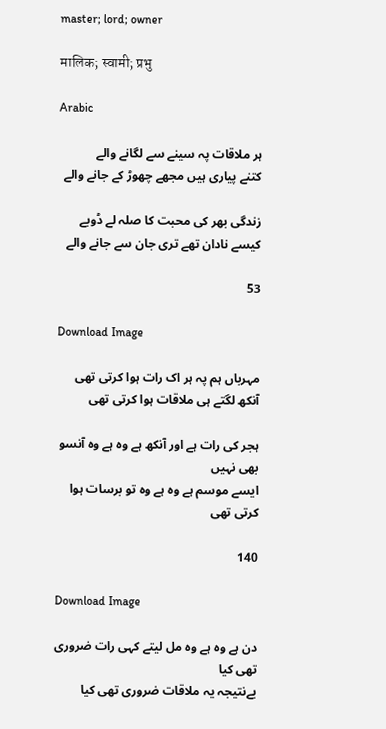master; lord; owner

मालिक; स्वामी; प्रभु

Arabic

ہر ملاقات پہ سینے سے لگانے والے
کتنے پیاری ہیں مجھے چھوڑ کے جانے والے

زندگی بھر کی محبت کا صلہ لے ڈوبے
کیسے نادان تھے تری جان سے جانے والے

53

Download Image

مہرباں ہم پہ ہر اک رات ہوا کرتی تھی
آنکھ لگتے ہی ملاقات ہوا کرتی تھی

ہجر کی رات ہے اور آنکھ ہے وہ ہے وہ آنسو بھی نہیں
ایسے موسم ہے وہ ہے وہ تو برسات ہوا کرتی تھی

140

Download Image

دن ہے وہ ہے وہ مل لیتے کہی رات ضروری تھی کیا
بےنتیجہ یہ ملاقات ضروری تھی کیا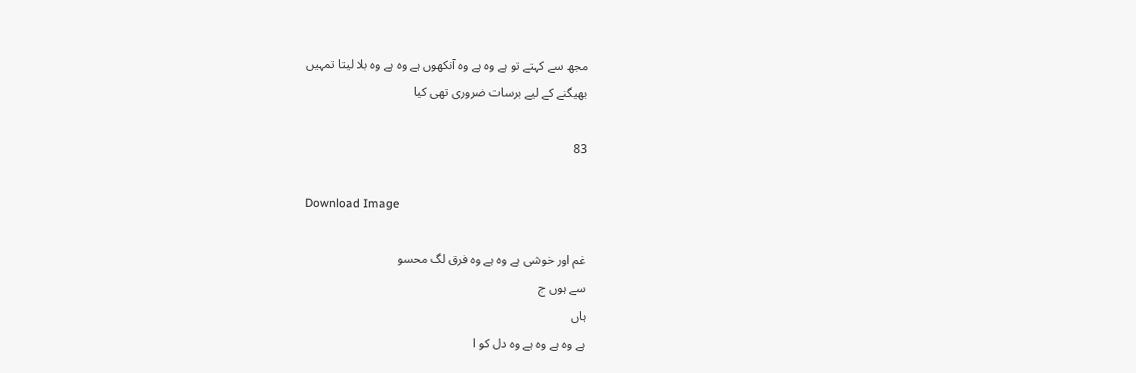مجھ سے کہتے تو ہے وہ ہے وہ آنکھوں ہے وہ ہے وہ بلا لیتا تمہیں
بھیگنے کے لیے برسات ضروری تھی کیا

83

Download Image

غم اور خوشی ہے وہ ہے وہ فرق لگ محسو
سے ہوں ج
ہاں
ہے وہ ہے وہ ہے وہ دل کو ا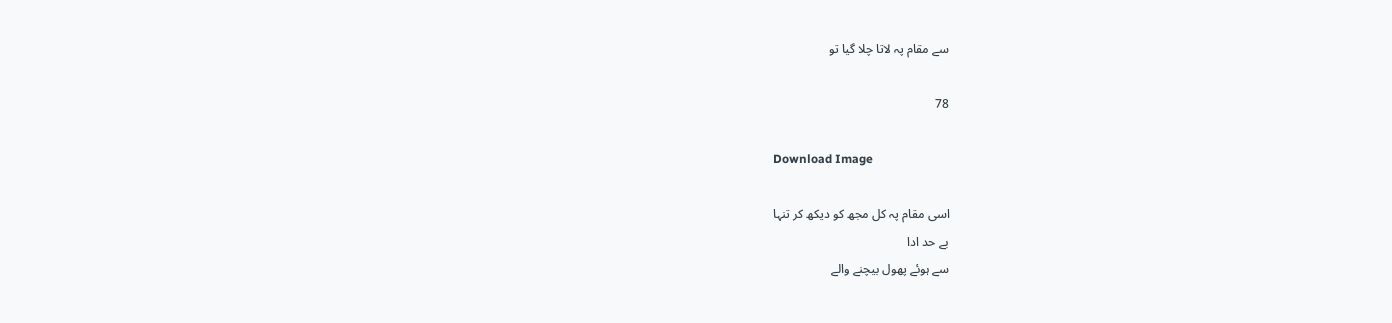سے مقام پہ لاتا چلا گیا تو

78

Download Image

اسی مقام پہ کل مجھ کو دیکھ کر تنہا
بے حد ادا
سے ہوئے پھول بیچنے والے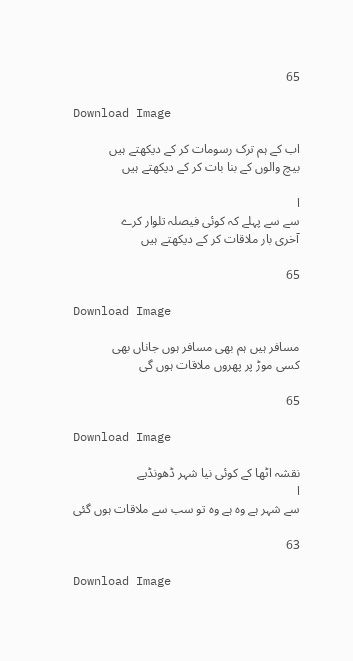65

Download Image

اب کے ہم ترک رسومات کر کے دیکھتے ہیں
بیچ والوں کے بنا بات کر کے دیکھتے ہیں

ا
سے سے پہلے کہ کوئی فیصلہ تلوار کرے
آخری بار ملاقات کر کے دیکھتے ہیں

65

Download Image

مسافر ہیں ہم بھی مسافر ہوں جاناں بھی
کسی موڑ پر پھروں ملاقات ہوں گی

65

Download Image

نقشہ اٹھا کے کوئی نیا شہر ڈھونڈیے
ا
سے شہر ہے وہ ہے وہ تو سب سے ملاقات ہوں گئی

63

Download Image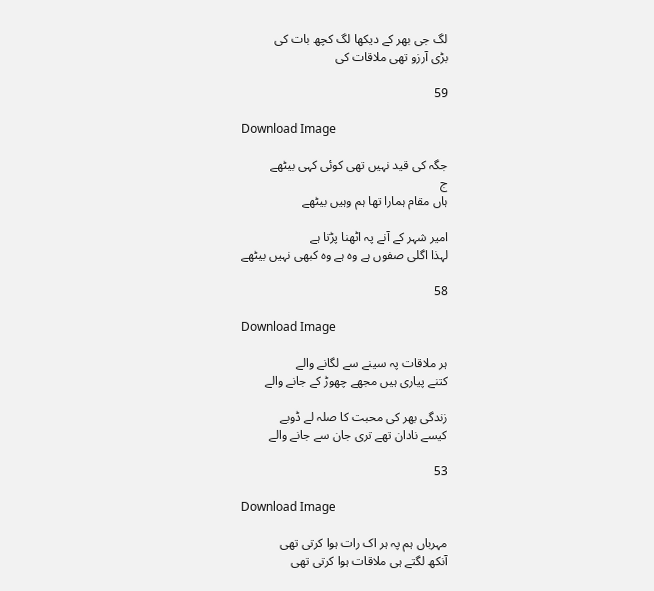لگ جی بھر کے دیکھا لگ کچھ بات کی
بڑی آرزو تھی ملاقات کی

59

Download Image

جگہ کی قید نہیں تھی کوئی کہی بیٹھے
ج
ہاں مقام ہمارا تھا ہم وہیں بیٹھے

امیر شہر کے آنے پہ اٹھنا پڑتا ہے
لہذا اگلی صفوں ہے وہ ہے وہ کبھی نہیں بیٹھے

58

Download Image

ہر ملاقات پہ سینے سے لگانے والے
کتنے پیاری ہیں مجھے چھوڑ کے جانے والے

زندگی بھر کی محبت کا صلہ لے ڈوبے
کیسے نادان تھے تری جان سے جانے والے

53

Download Image

مہرباں ہم پہ ہر اک رات ہوا کرتی تھی
آنکھ لگتے ہی ملاقات ہوا کرتی تھی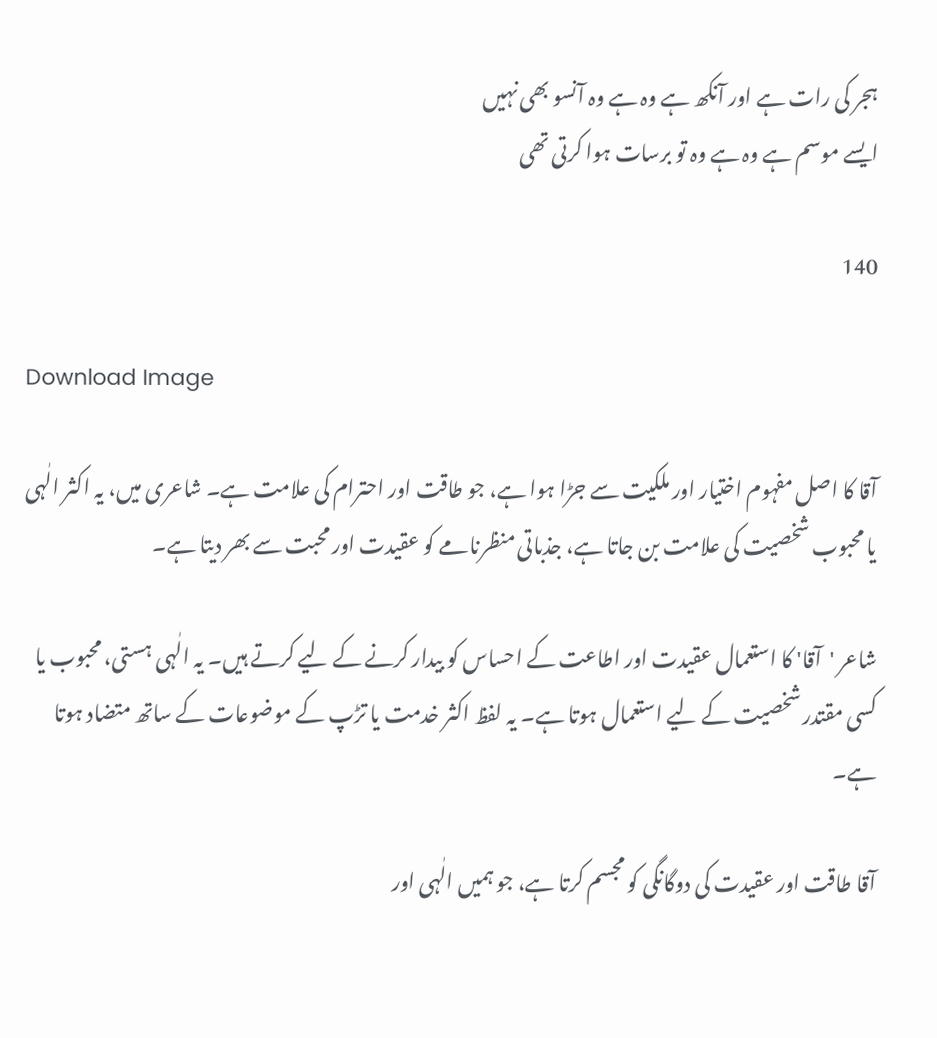ہجر کی رات ہے اور آنکھ ہے وہ ہے وہ آنسو بھی نہیں
ایسے موسم ہے وہ ہے وہ تو برسات ہوا کرتی تھی

140

Download Image

آقا کا اصل مفہوم اختیار اور ملکیت سے جڑا ہوا ہے، جو طاقت اور احترام کی علامت ہے۔ شاعری میں، یہ اکثر الٰہی یا محبوب شخصیت کی علامت بن جاتا ہے، جذباتی منظرنامے کو عقیدت اور محبت سے بھر دیتا ہے۔

شاعر 'آقا' کا استعمال عقیدت اور اطاعت کے احساس کو بیدار کرنے کے لیے کرتے ہیں۔ یہ الٰہی ہستی، محبوب یا کسی مقتدر شخصیت کے لیے استعمال ہوتا ہے۔ یہ لفظ اکثر خدمت یا تڑپ کے موضوعات کے ساتھ متضاد ہوتا ہے۔

آقا طاقت اور عقیدت کی دوگانگی کو مجسم کرتا ہے، جو ہمیں الٰہی اور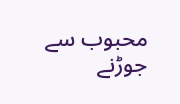محبوب سے جوڑنے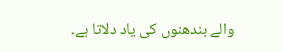والے بندھنوں کی یاد دلاتا ہے۔